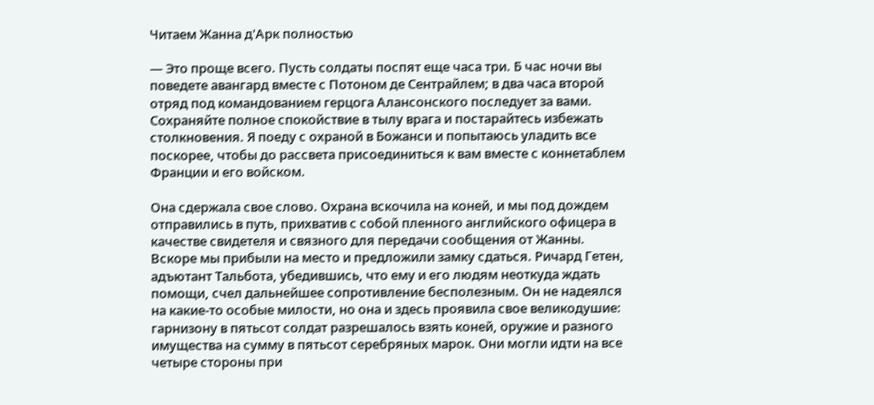Читаем Жанна д'Арк полностью

— Это проще всего. Пусть солдаты поспят еще часа три. Б час ночи вы поведете авангард вместе с Потоном де Сентрайлем; в два часа второй отряд под командованием герцога Алансонского последует за вами. Сохраняйте полное спокойствие в тылу врага и постарайтесь избежать столкновения. Я поеду с охраной в Божанси и попытаюсь уладить все поскорее, чтобы до рассвета присоединиться к вам вместе с коннетаблем Франции и его войском.

Она сдержала свое слово. Охрана вскочила на коней, и мы под дождем отправились в путь, прихватив с собой пленного английского офицера в качестве свидетеля и связного для передачи сообщения от Жанны. Вскоре мы прибыли на место и предложили замку сдаться. Ричард Гетен, адъютант Тальбота, убедившись, что ему и его людям неоткуда ждать помощи, счел дальнейшее сопротивление бесполезным. Он не надеялся на какие-то особые милости, но она и здесь проявила свое великодушие: гарнизону в пятьсот солдат разрешалось взять коней, оружие и разного имущества на сумму в пятьсот серебряных марок. Они могли идти на все четыре стороны при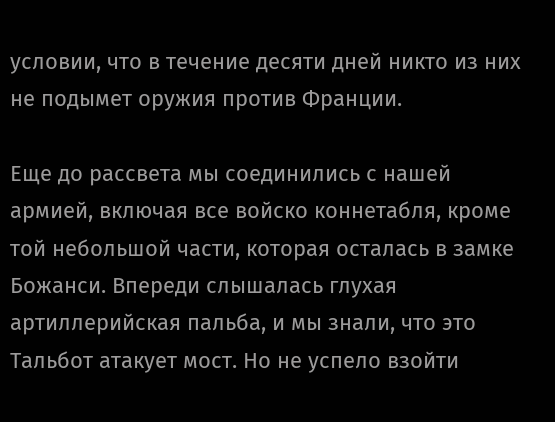условии, что в течение десяти дней никто из них не подымет оружия против Франции.

Еще до рассвета мы соединились с нашей армией, включая все войско коннетабля, кроме той небольшой части, которая осталась в замке Божанси. Впереди слышалась глухая артиллерийская пальба, и мы знали, что это Тальбот атакует мост. Но не успело взойти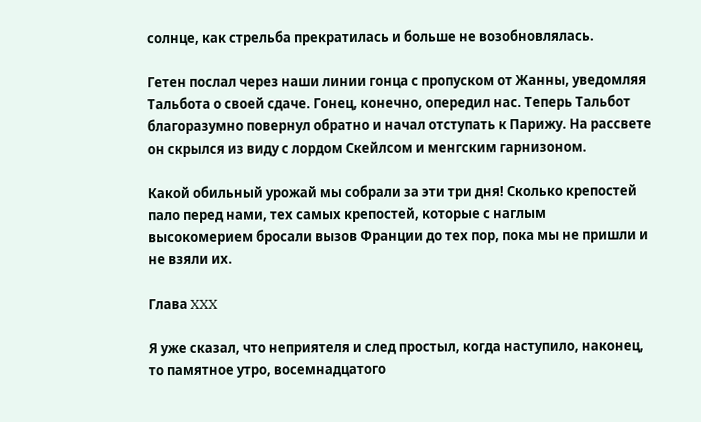солнце, как стрельба прекратилась и больше не возобновлялась.

Гетен послал через наши линии гонца с пропуском от Жанны, уведомляя Тальбота о своей сдаче. Гонец, конечно, опередил нас. Теперь Тальбот благоразумно повернул обратно и начал отступать к Парижу. На рассвете он скрылся из виду с лордом Скейлсом и менгским гарнизоном.

Какой обильный урожай мы собрали за эти три дня! Сколько крепостей пало перед нами, тех самых крепостей, которые с наглым высокомерием бросали вызов Франции до тех пор, пока мы не пришли и не взяли их.

Глава XXX

Я уже сказал, что неприятеля и след простыл, когда наступило, наконец, то памятное утро, восемнадцатого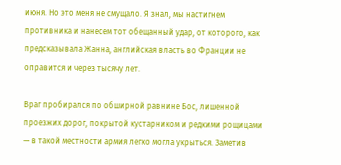июня. Но это меня не смущало. Я знал, мы настигнем противника и нанесем тот обещанный удар, от которого, как предсказывала Жанна, английская власть во Франции не оправится и через тысячу лет.

Враг пробирался по обширной равнине Бос, лишенной проезжих дорог, покрытой кустарником и редкими рощицами — в такой местности армия легко могла укрыться. Заметив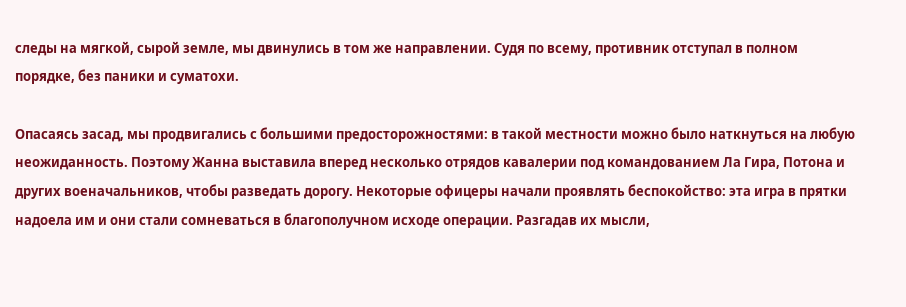следы на мягкой, сырой земле, мы двинулись в том же направлении. Судя по всему, противник отступал в полном порядке, без паники и суматохи.

Опасаясь засад, мы продвигались с большими предосторожностями: в такой местности можно было наткнуться на любую неожиданность. Поэтому Жанна выставила вперед несколько отрядов кавалерии под командованием Ла Гира, Потона и других военачальников, чтобы разведать дорогу. Некоторые офицеры начали проявлять беспокойство: эта игра в прятки надоела им и они стали сомневаться в благополучном исходе операции. Разгадав их мысли,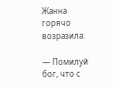Жанна горячо возразила:

— Помилуй бог, что с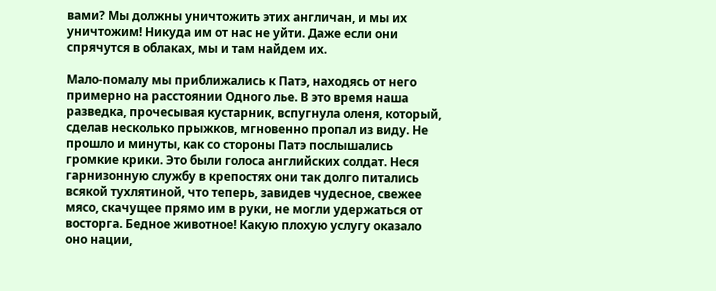вами? Мы должны уничтожить этих англичан, и мы их уничтожим! Никуда им от нас не уйти. Даже если они спрячутся в облаках, мы и там найдем их.

Мало-помалу мы приближались к Патэ, находясь от него примерно на расстоянии Одного лье. В это время наша разведка, прочесывая кустарник, вспугнула оленя, который, сделав несколько прыжков, мгновенно пропал из виду. Не прошло и минуты, как со стороны Патэ послышались громкие крики. Это были голоса английских солдат. Неся гарнизонную службу в крепостях они так долго питались всякой тухлятиной, что теперь, завидев чудесное, свежее мясо, скачущее прямо им в руки, не могли удержаться от восторга. Бедное животное! Какую плохую услугу оказало оно нации,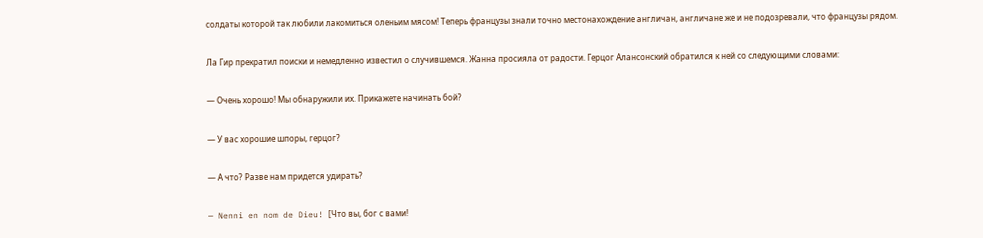солдаты которой так любили лакомиться оленьим мясом! Теперь французы знали точно местонахождение англичан, англичане же и не подозревали, что французы рядом.

Ла Гир прекратил поиски и немедленно известил о случившемся. Жанна просияла от радости. Герцог Алансонский обратился к ней со следующими словами:

— Очень хорошо! Мы обнаружили их. Прикажете начинать бой?

— У вас хорошие шпоры, герцог?

— А что? Разве нам придется удирать?

— Nenni en nom de Dieu! [Что вы, бог с вами!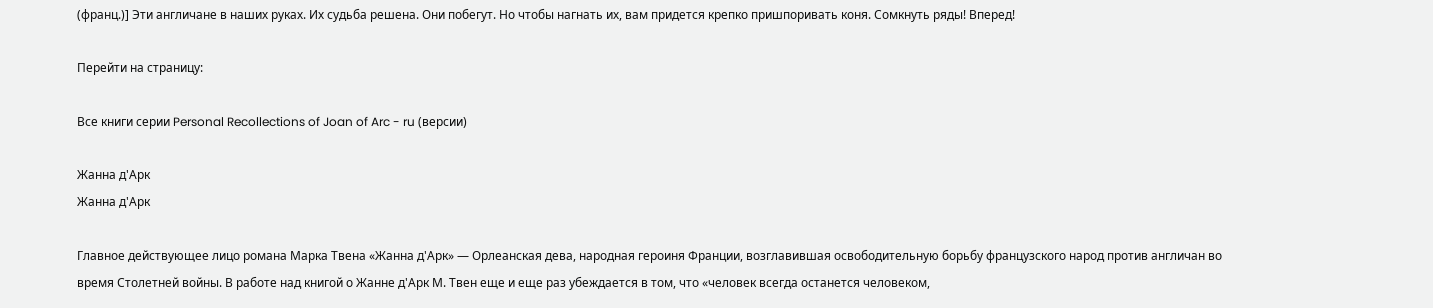(франц.)] Эти англичане в наших руках. Их судьба решена. Они побегут. Но чтобы нагнать их, вам придется крепко пришпоривать коня. Сомкнуть ряды! Вперед!

Перейти на страницу:

Все книги серии Personal Recollections of Joan of Arc - ru (версии)

Жанна д'Арк
Жанна д'Арк

Главное действующее лицо романа Марка Твена «Жанна д'Арк» — Орлеанская дева, народная героиня Франции, возглавившая освободительную борьбу французского народ против англичан во время Столетней войны. В работе над книгой о Жанне д'Арк М. Твен еще и еще раз убеждается в том, что «человек всегда останется человеком,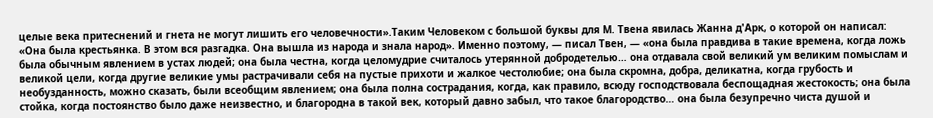целые века притеснений и гнета не могут лишить его человечности».Таким Человеком с большой буквы для М. Твена явилась Жанна д'Арк, о которой он написал: «Она была крестьянка. В этом вся разгадка. Она вышла из народа и знала народ». Именно поэтому, — писал Твен, — «она была правдива в такие времена, когда ложь была обычным явлением в устах людей; она была честна, когда целомудрие считалось утерянной добродетелью… она отдавала свой великий ум великим помыслам и великой цели, когда другие великие умы растрачивали себя на пустые прихоти и жалкое честолюбие; она была скромна, добра, деликатна, когда грубость и необузданность, можно сказать, были всеобщим явлением; она была полна сострадания, когда, как правило, всюду господствовала беспощадная жестокость; она была стойка, когда постоянство было даже неизвестно, и благородна в такой век, который давно забыл, что такое благородство… она была безупречно чиста душой и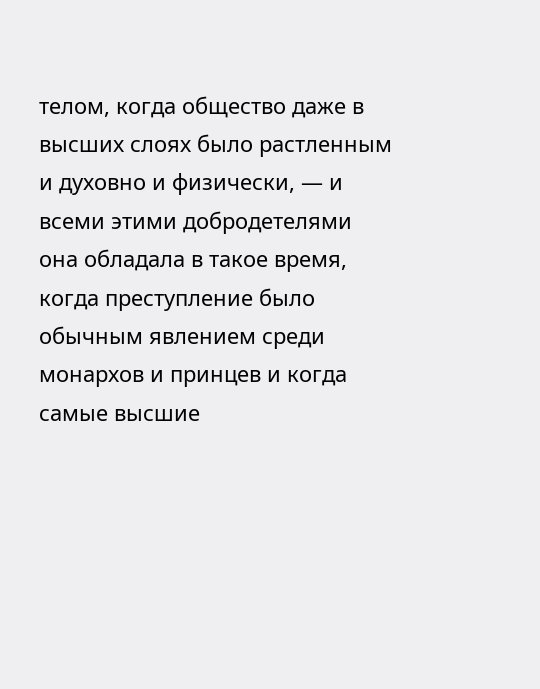телом, когда общество даже в высших слоях было растленным и духовно и физически, — и всеми этими добродетелями она обладала в такое время, когда преступление было обычным явлением среди монархов и принцев и когда самые высшие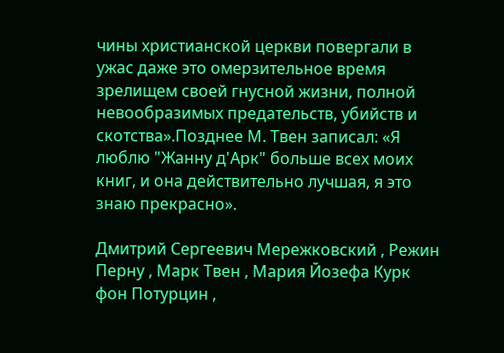чины христианской церкви повергали в ужас даже это омерзительное время зрелищем своей гнусной жизни, полной невообразимых предательств, убийств и скотства».Позднее М. Твен записал: «Я люблю "Жанну д'Арк" больше всех моих книг, и она действительно лучшая, я это знаю прекрасно».

Дмитрий Сергеевич Мережковский , Режин Перну , Марк Твен , Мария Йозефа Курк фон Потурцин ,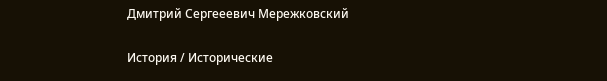Дмитрий Сергееевич Мережковский

История / Исторические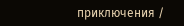приключения /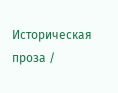Историческая проза /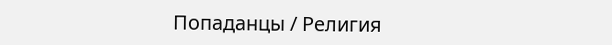Попаданцы / Религия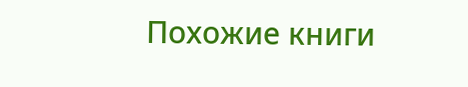Похожие книги